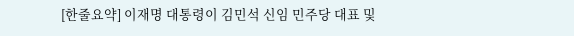[한줄요약] 이재명 대통령이 김민석 신임 민주당 대표 및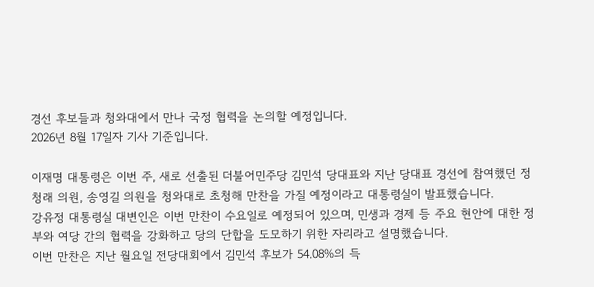경선 후보들과 청와대에서 만나 국정 협력을 논의할 예정입니다.
2026년 8월 17일자 기사 기준입니다.

이재명 대통령은 이번 주, 새로 선출된 더불어민주당 김민석 당대표와 지난 당대표 경선에 참여했던 정청래 의원, 송영길 의원을 청와대로 초청해 만찬을 가질 예정이라고 대통령실이 발표했습니다.
강유정 대통령실 대변인은 이번 만찬이 수요일로 예정되어 있으며, 민생과 경제 등 주요 현안에 대한 정부와 여당 간의 협력을 강화하고 당의 단합을 도모하기 위한 자리라고 설명했습니다.
이번 만찬은 지난 월요일 전당대회에서 김민석 후보가 54.08%의 득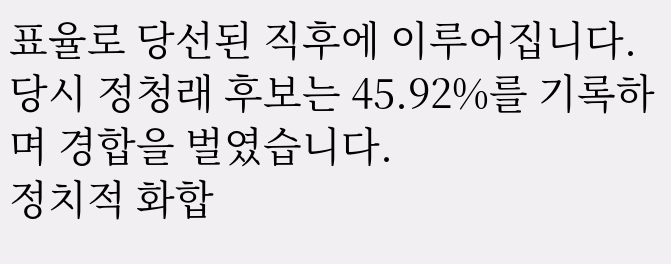표율로 당선된 직후에 이루어집니다. 당시 정청래 후보는 45.92%를 기록하며 경합을 벌였습니다.
정치적 화합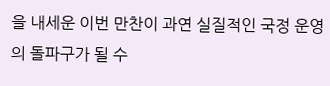을 내세운 이번 만찬이 과연 실질적인 국정 운영의 돌파구가 될 수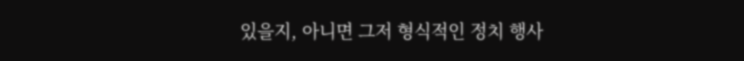있을지, 아니면 그저 형식적인 정치 행사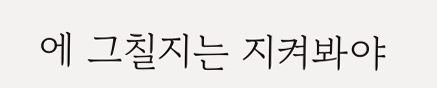에 그칠지는 지켜봐야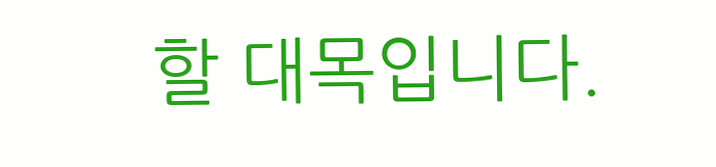할 대목입니다.